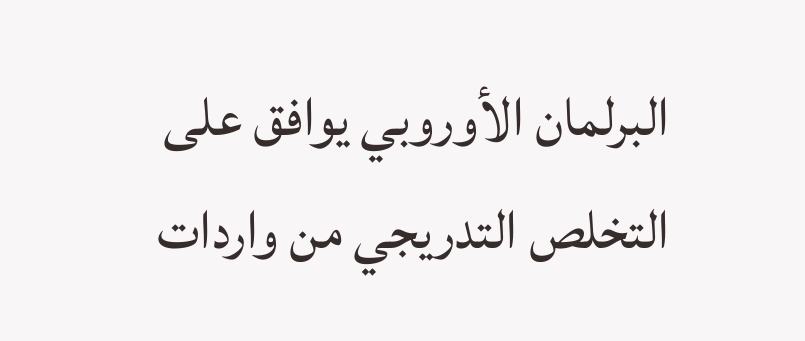البرلمان الأوروبي يوافق على التخلص التدريجي من واردات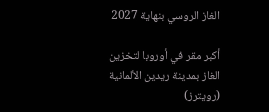الغاز الروسي بنهاية 2027

أكبر مقر في أوروبا لتخزين الغاز بمدينة ريدين الألمانية (رويترز)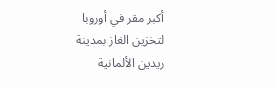أكبر مقر في أوروبا لتخزين الغاز بمدينة ريدين الألمانية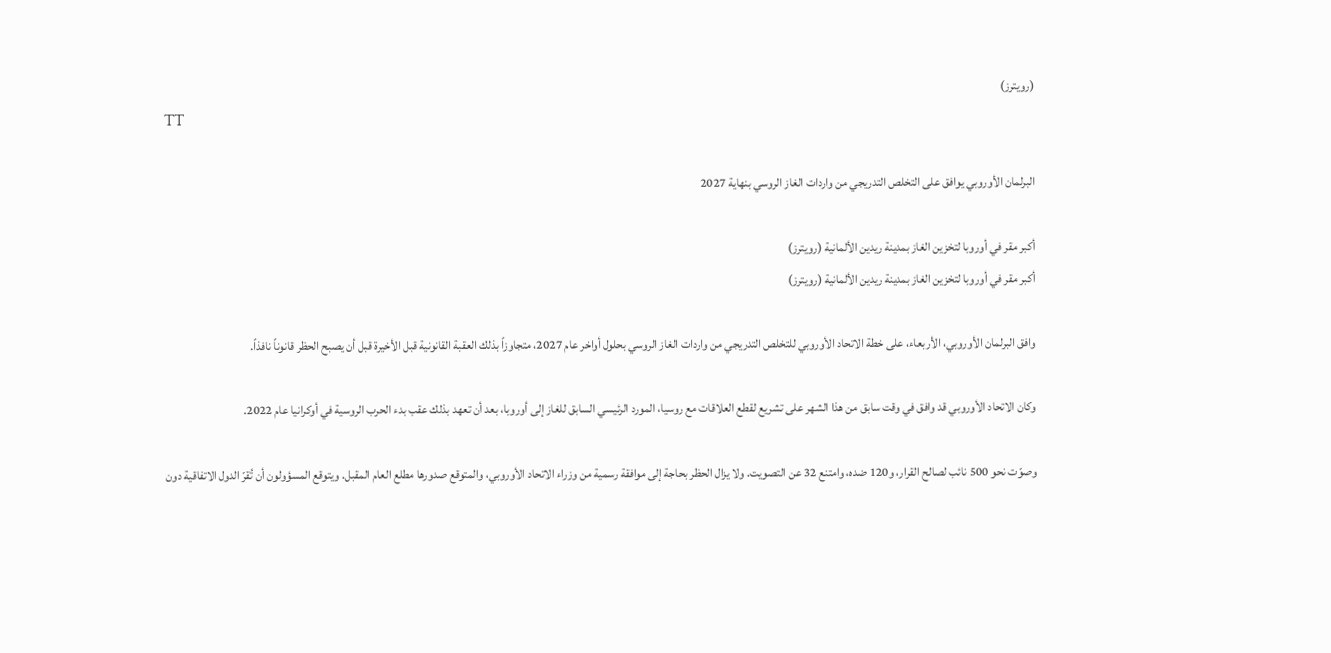(رويترز)
TT

البرلمان الأوروبي يوافق على التخلص التدريجي من واردات الغاز الروسي بنهاية 2027

أكبر مقر في أوروبا لتخزين الغاز بمدينة ريدين الألمانية (رويترز)
أكبر مقر في أوروبا لتخزين الغاز بمدينة ريدين الألمانية (رويترز)

وافق البرلمان الأوروبي، الأربعاء، على خطة الاتحاد الأوروبي للتخلص التدريجي من واردات الغاز الروسي بحلول أواخر عام 2027، متجاوزاً بذلك العقبة القانونية قبل الأخيرة قبل أن يصبح الحظر قانوناً نافذاً.

وكان الاتحاد الأوروبي قد وافق في وقت سابق من هذا الشهر على تشريع لقطع العلاقات مع روسيا، المورد الرئيسي السابق للغاز إلى أوروبا، بعد أن تعهد بذلك عقب بدء الحرب الروسية في أوكرانيا عام 2022.

وصوّت نحو 500 نائب لصالح القرار، و120 ضده، وامتنع 32 عن التصويت. ولا يزال الحظر بحاجة إلى موافقة رسمية من وزراء الاتحاد الأوروبي، والمتوقع صدورها مطلع العام المقبل. ويتوقع المسؤولون أن تُقرّ الدول الاتفاقية دون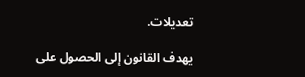تعديلات.

يهدف القانون إلى الحصول على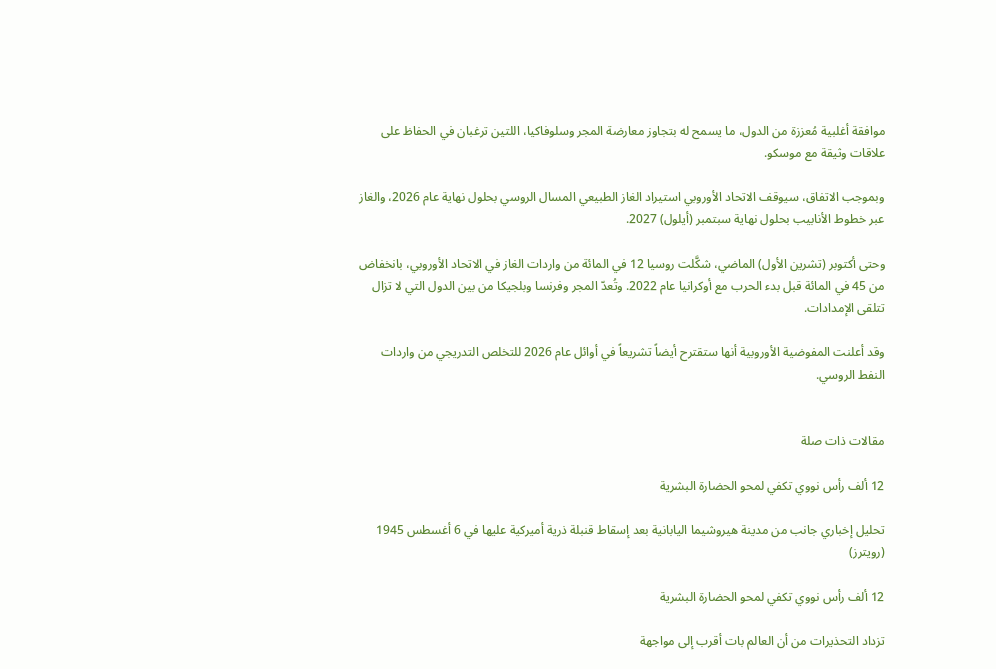موافقة أغلبية مُعززة من الدول، ما يسمح له بتجاوز معارضة المجر وسلوفاكيا، اللتين ترغبان في الحفاظ على علاقات وثيقة مع موسكو.

وبموجب الاتفاق، سيوقف الاتحاد الأوروبي استيراد الغاز الطبيعي المسال الروسي بحلول نهاية عام 2026، والغاز عبر خطوط الأنابيب بحلول نهاية سبتمبر (أيلول) 2027.

وحتى أكتوبر (تشرين الأول) الماضي، شكَّلت روسيا 12 في المائة من واردات الغاز في الاتحاد الأوروبي، بانخفاض من 45 في المائة قبل بدء الحرب مع أوكرانيا عام 2022. وتُعدّ المجر وفرنسا وبلجيكا من بين الدول التي لا تزال تتلقى الإمدادات.

وقد أعلنت المفوضية الأوروبية أنها ستقترح أيضاً تشريعاً في أوائل عام 2026 للتخلص التدريجي من واردات النفط الروسي.


مقالات ذات صلة

12 ألف رأس نووي تكفي لمحو الحضارة البشرية

تحليل إخباري جانب من مدينة هيروشيما اليابانية بعد إسقاط قنبلة ذرية أميركية عليها في 6 أغسطس 1945 (رويترز)

12 ألف رأس نووي تكفي لمحو الحضارة البشرية

تزداد التحذيرات من أن العالم بات أقرب إلى مواجهة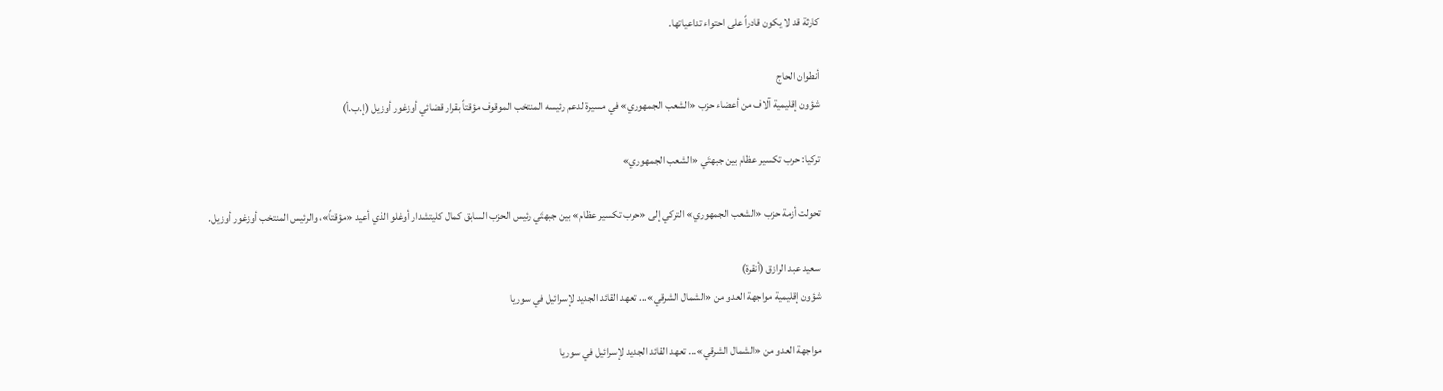كارثة قد لا يكون قادراً على احتواء تداعياتها.

أنطوان الحاج
شؤون إقليمية آلاف من أعضاء حزب «الشعب الجمهوري» في مسيرة لدعم رئيسه المنتخب الموقوف مؤقتاً بقرار قضائي أوزغور أوزيل (إ.ب.أ)

تركيا: حرب تكسير عظام بين جبهتَي «الشعب الجمهوري»

تحولت أزمة حزب «الشعب الجمهوري» التركي إلى «حرب تكسير عظام» بين جبهتَي رئيس الحزب السابق كمال كليتشدار أوغلو الذي أعيد «مؤقتاً»، والرئيس المنتخب أوزغور أوزيل.

سعيد عبد الرازق (أنقرة)
شؤون إقليمية مواجهة العدو من «الشمال الشرقي»... تعهد القائد الجديد لإسرائيل في سوريا

مواجهة العدو من «الشمال الشرقي»... تعهد القائد الجديد لإسرائيل في سوريا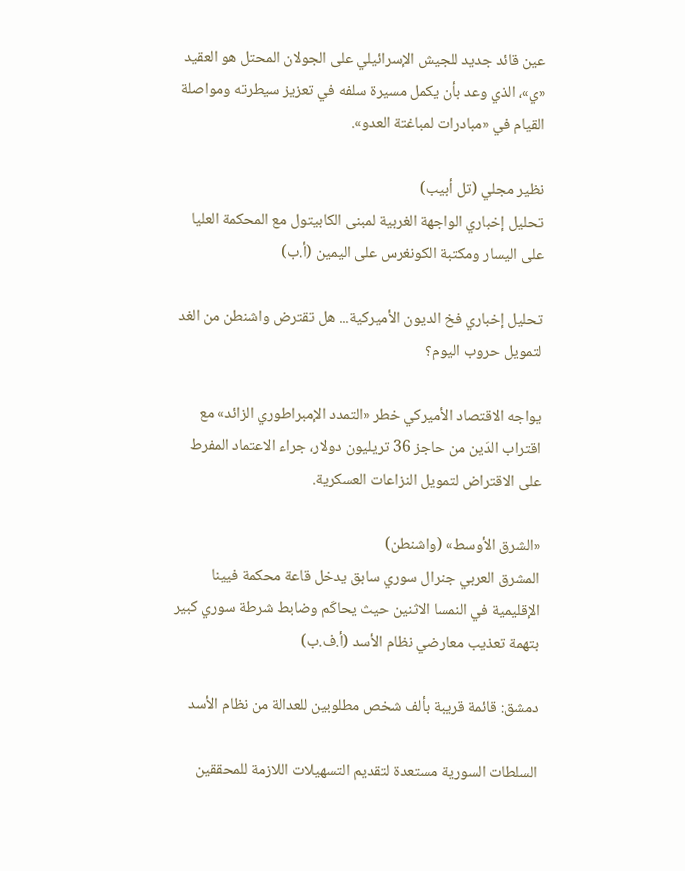عين قائد جديد للجيش الإسرائيلي على الجولان المحتل هو العقيد «ي»، الذي وعد بأن يكمل مسيرة سلفه في تعزيز سيطرته ومواصلة القيام في «مبادرات لمباغتة العدو».

نظير مجلي (تل أبيب)
تحليل إخباري الواجهة الغربية لمبنى الكابيتول مع المحكمة العليا على اليسار ومكتبة الكونغرس على اليمين (أ.ب)

تحليل إخباري فخ الديون الأميركية... هل تقترض واشنطن من الغد لتمويل حروب اليوم؟

يواجه الاقتصاد الأميركي خطر «التمدد الإمبراطوري الزائد» مع اقتراب الدَين من حاجز 36 تريليون دولار، جراء الاعتماد المفرط على الاقتراض لتمويل النزاعات العسكرية.

«الشرق الأوسط» (واشنطن)
المشرق العربي جنرال سوري سابق يدخل قاعة محكمة فيينا الإقليمية في النمسا الاثنين حيث يحاكَم وضابط شرطة سوري كبير بتهمة تعذيب معارضي نظام الأسد (أ.ف.ب)

دمشق: قائمة قريبة بألف شخص مطلوبين للعدالة من نظام الأسد

السلطات السورية مستعدة لتقديم التسهيلات اللازمة للمحققين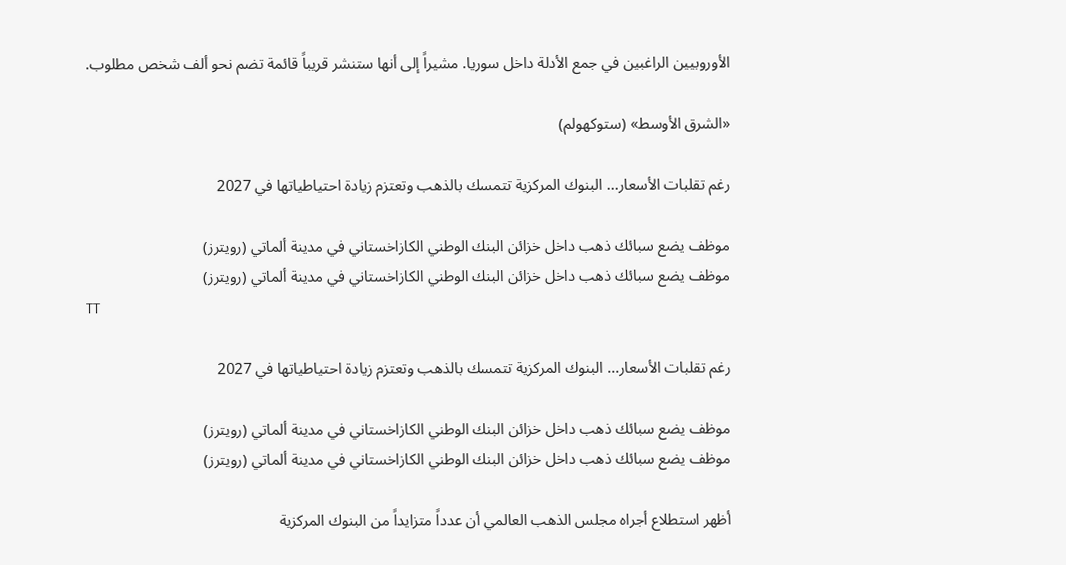الأوروبيين الراغبين في جمع الأدلة داخل سوريا. مشيراً إلى أنها ستنشر قريباً قائمة تضم نحو ألف شخص مطلوب.

«الشرق الأوسط» (ستوكهولم)

رغم تقلبات الأسعار... البنوك المركزية تتمسك بالذهب وتعتزم زيادة احتياطياتها في 2027

موظف يضع سبائك ذهب داخل خزائن البنك الوطني الكازاخستاني في مدينة ألماتي (رويترز)
موظف يضع سبائك ذهب داخل خزائن البنك الوطني الكازاخستاني في مدينة ألماتي (رويترز)
TT

رغم تقلبات الأسعار... البنوك المركزية تتمسك بالذهب وتعتزم زيادة احتياطياتها في 2027

موظف يضع سبائك ذهب داخل خزائن البنك الوطني الكازاخستاني في مدينة ألماتي (رويترز)
موظف يضع سبائك ذهب داخل خزائن البنك الوطني الكازاخستاني في مدينة ألماتي (رويترز)

أظهر استطلاع أجراه مجلس الذهب العالمي أن عدداً متزايداً من البنوك المركزية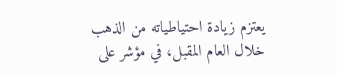يعتزم زيادة احتياطياته من الذهب خلال العام المقبل، في مؤشر على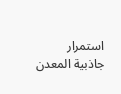استمرار جاذبية المعدن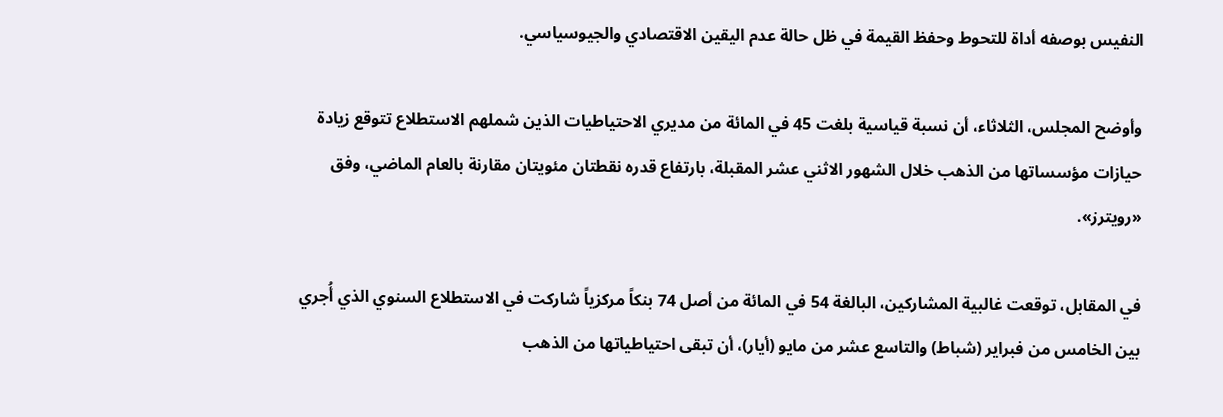النفيس بوصفه أداة للتحوط وحفظ القيمة في ظل حالة عدم اليقين الاقتصادي والجيوسياسي.

وأوضح المجلس، الثلاثاء، أن نسبة قياسية بلغت 45 في المائة من مديري الاحتياطيات الذين شملهم الاستطلاع تتوقع زيادة حيازات مؤسساتها من الذهب خلال الشهور الاثني عشر المقبلة، بارتفاع قدره نقطتان مئويتان مقارنة بالعام الماضي، وفق «رويترز».

في المقابل، توقعت غالبية المشاركين، البالغة 54 في المائة من أصل 74 بنكاً مركزياً شاركت في الاستطلاع السنوي الذي أُجري بين الخامس من فبراير (شباط) والتاسع عشر من مايو (أيار)، أن تبقى احتياطياتها من الذهب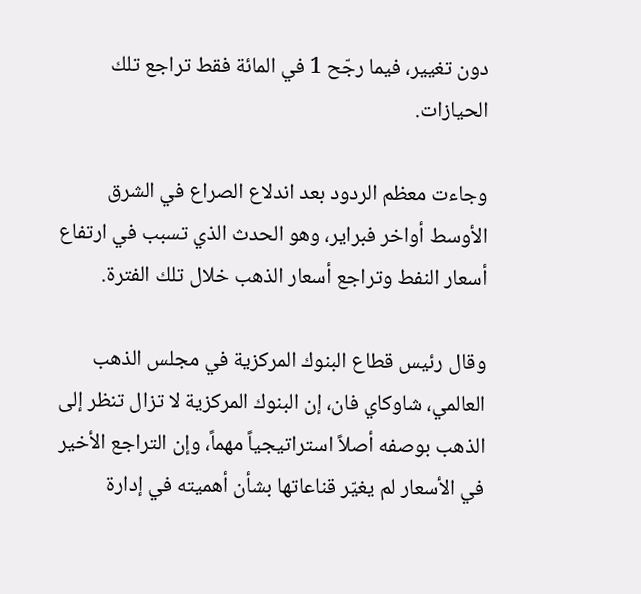دون تغيير، فيما رجّح 1 في المائة فقط تراجع تلك الحيازات.

وجاءت معظم الردود بعد اندلاع الصراع في الشرق الأوسط أواخر فبراير، وهو الحدث الذي تسبب في ارتفاع أسعار النفط وتراجع أسعار الذهب خلال تلك الفترة.

وقال رئيس قطاع البنوك المركزية في مجلس الذهب العالمي، شاوكاي فان، إن البنوك المركزية لا تزال تنظر إلى الذهب بوصفه أصلاً استراتيجياً مهماً، وإن التراجع الأخير في الأسعار لم يغيّر قناعاتها بشأن أهميته في إدارة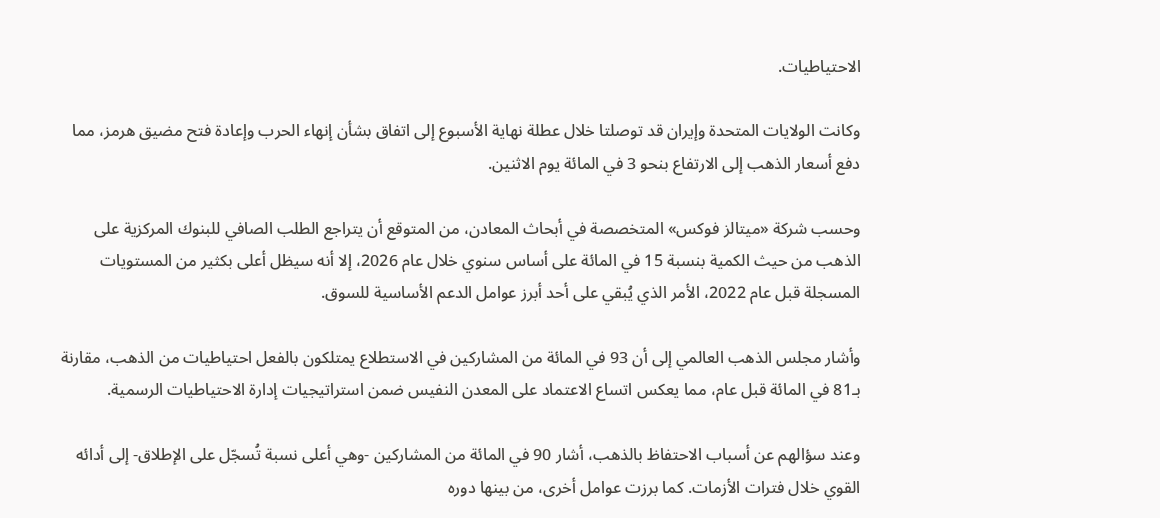الاحتياطيات.

وكانت الولايات المتحدة وإيران قد توصلتا خلال عطلة نهاية الأسبوع إلى اتفاق بشأن إنهاء الحرب وإعادة فتح مضيق هرمز، مما دفع أسعار الذهب إلى الارتفاع بنحو 3 في المائة يوم الاثنين.

وحسب شركة «ميتالز فوكس» المتخصصة في أبحاث المعادن، من المتوقع أن يتراجع الطلب الصافي للبنوك المركزية على الذهب من حيث الكمية بنسبة 15 في المائة على أساس سنوي خلال عام 2026، إلا أنه سيظل أعلى بكثير من المستويات المسجلة قبل عام 2022، الأمر الذي يُبقي على أحد أبرز عوامل الدعم الأساسية للسوق.

وأشار مجلس الذهب العالمي إلى أن 93 في المائة من المشاركين في الاستطلاع يمتلكون بالفعل احتياطيات من الذهب، مقارنة بـ81 في المائة قبل عام، مما يعكس اتساع الاعتماد على المعدن النفيس ضمن استراتيجيات إدارة الاحتياطيات الرسمية.

وعند سؤالهم عن أسباب الاحتفاظ بالذهب، أشار 90 في المائة من المشاركين -وهي أعلى نسبة تُسجّل على الإطلاق- إلى أدائه القوي خلال فترات الأزمات. كما برزت عوامل أخرى، من بينها دوره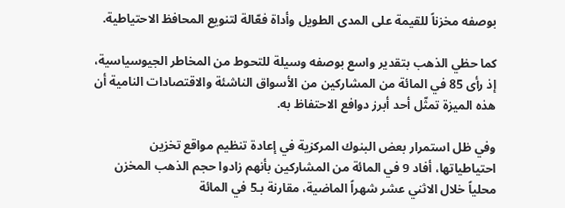بوصفه مخزناً للقيمة على المدى الطويل وأداة فعّالة لتنويع المحافظ الاحتياطية.

كما حظي الذهب بتقدير واسع بوصفه وسيلة للتحوط من المخاطر الجيوسياسية، إذ رأى 85 في المائة من المشاركين من الأسواق الناشئة والاقتصادات النامية أن هذه الميزة تمثّل أحد أبرز دوافع الاحتفاظ به.

وفي ظل استمرار بعض البنوك المركزية في إعادة تنظيم مواقع تخزين احتياطياتها، أفاد 9 في المائة من المشاركين بأنهم زادوا حجم الذهب المخزن محلياً خلال الاثني عشر شهراً الماضية، مقارنة بـ5 في المائة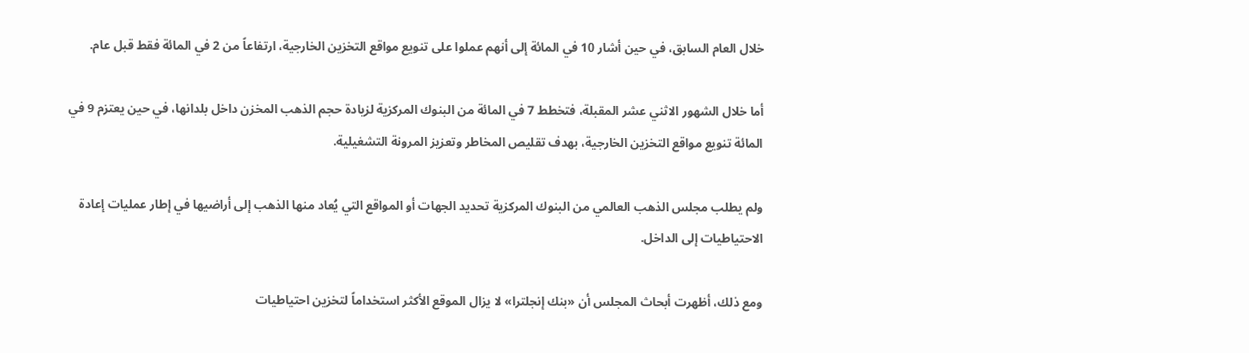خلال العام السابق، في حين أشار 10 في المائة إلى أنهم عملوا على تنويع مواقع التخزين الخارجية، ارتفاعاً من 2 في المائة فقط قبل عام.

أما خلال الشهور الاثني عشر المقبلة، فتخطط 7 في المائة من البنوك المركزية لزيادة حجم الذهب المخزن داخل بلدانها، في حين يعتزم 9 في المائة تنويع مواقع التخزين الخارجية، بهدف تقليص المخاطر وتعزيز المرونة التشغيلية.

ولم يطلب مجلس الذهب العالمي من البنوك المركزية تحديد الجهات أو المواقع التي يُعاد منها الذهب إلى أراضيها في إطار عمليات إعادة الاحتياطيات إلى الداخل.

ومع ذلك، أظهرت أبحاث المجلس أن «بنك إنجلترا» لا يزال الموقع الأكثر استخداماً لتخزين احتياطيات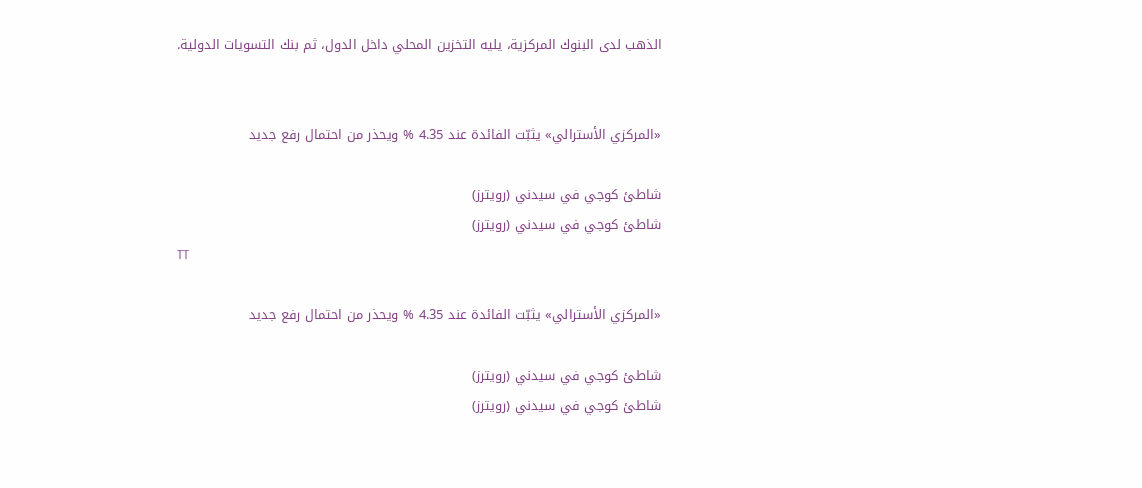الذهب لدى البنوك المركزية، يليه التخزين المحلي داخل الدول، ثم بنك التسويات الدولية.


«المركزي الأسترالي» يثبّت الفائدة عند 4.35 % ويحذر من احتمال رفع جديد

شاطئ كوجي في سيدني (رويترز)
شاطئ كوجي في سيدني (رويترز)
TT

«المركزي الأسترالي» يثبّت الفائدة عند 4.35 % ويحذر من احتمال رفع جديد

شاطئ كوجي في سيدني (رويترز)
شاطئ كوجي في سيدني (رويترز)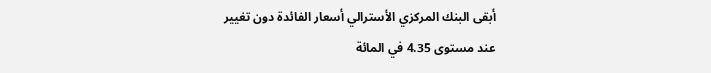أبقى البنك المركزي الأسترالي أسعار الفائدة دون تغيير عند مستوى 4.35 في المائة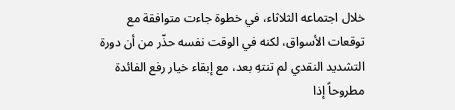خلال اجتماعه الثلاثاء، في خطوة جاءت متوافقة مع توقعات الأسواق، لكنه في الوقت نفسه حذّر من أن دورة التشديد النقدي لم تنتهِ بعد، مع إبقاء خيار رفع الفائدة مطروحاً إذا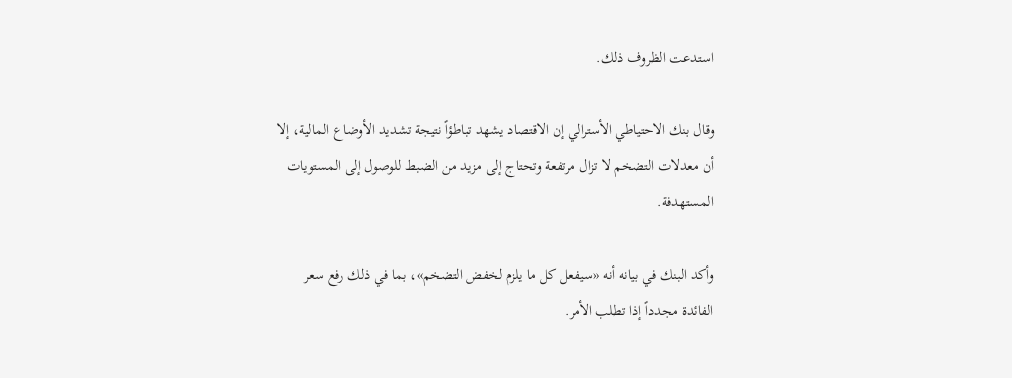استدعت الظروف ذلك.

وقال بنك الاحتياطي الأسترالي إن الاقتصاد يشهد تباطؤاً نتيجة تشديد الأوضاع المالية، إلا أن معدلات التضخم لا تزال مرتفعة وتحتاج إلى مزيد من الضبط للوصول إلى المستويات المستهدفة.

وأكد البنك في بيانه أنه «سيفعل كل ما يلزم لخفض التضخم»، بما في ذلك رفع سعر الفائدة مجدداً إذا تطلب الأمر.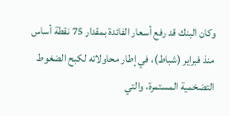وكان البنك قد رفع أسعار الفائدة بمقدار 75 نقطة أساس منذ فبراير (شباط)، في إطار محاولاته لكبح الضغوط التضخمية المستمرة، والتي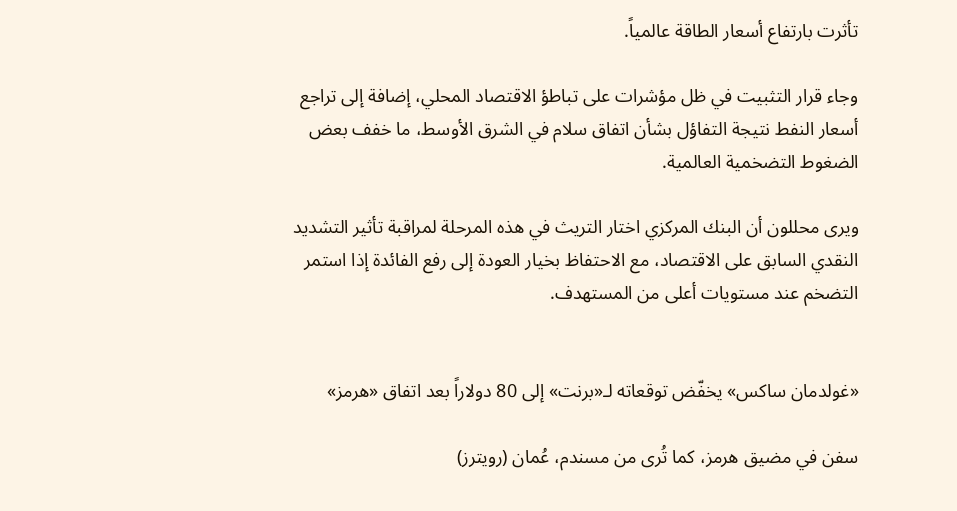تأثرت بارتفاع أسعار الطاقة عالمياً.

وجاء قرار التثبيت في ظل مؤشرات على تباطؤ الاقتصاد المحلي، إضافة إلى تراجع أسعار النفط نتيجة التفاؤل بشأن اتفاق سلام في الشرق الأوسط، ما خفف بعض الضغوط التضخمية العالمية.

ويرى محللون أن البنك المركزي اختار التريث في هذه المرحلة لمراقبة تأثير التشديد النقدي السابق على الاقتصاد، مع الاحتفاظ بخيار العودة إلى رفع الفائدة إذا استمر التضخم عند مستويات أعلى من المستهدف.


«غولدمان ساكس» يخفّض توقعاته لـ«برنت» إلى 80 دولاراً بعد اتفاق «هرمز»

سفن في مضيق هرمز، كما تُرى من مسندم، عُمان (رويترز)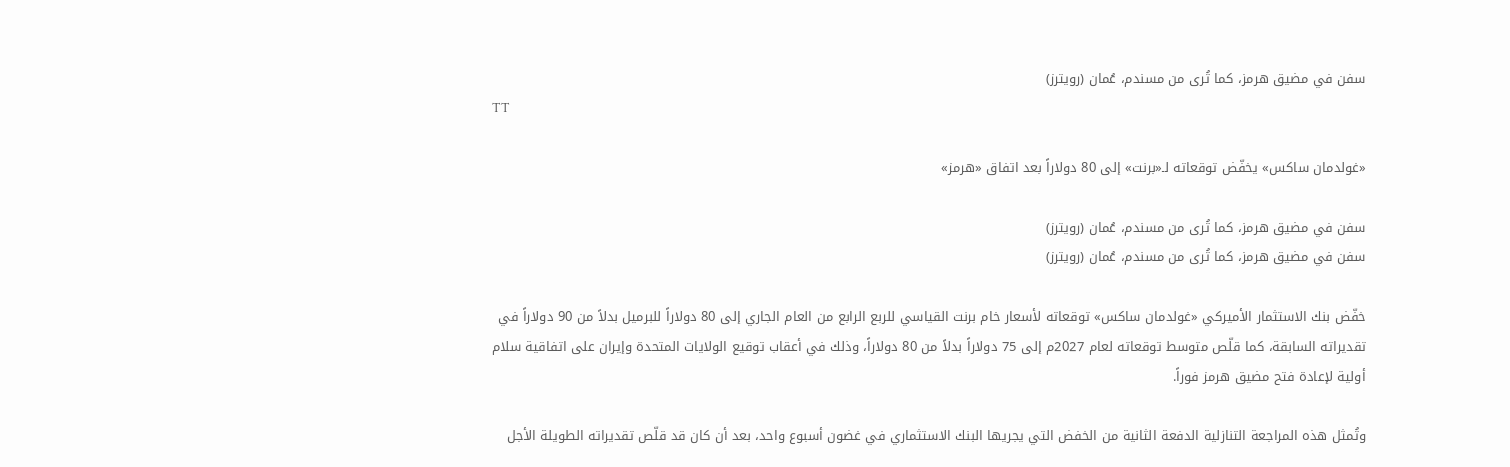سفن في مضيق هرمز، كما تُرى من مسندم، عُمان (رويترز)
TT

«غولدمان ساكس» يخفّض توقعاته لـ«برنت» إلى 80 دولاراً بعد اتفاق «هرمز»

سفن في مضيق هرمز، كما تُرى من مسندم، عُمان (رويترز)
سفن في مضيق هرمز، كما تُرى من مسندم، عُمان (رويترز)

خفّض بنك الاستثمار الأميركي «غولدمان ساكس» توقعاته لأسعار خام برنت القياسي للربع الرابع من العام الجاري إلى 80 دولاراً للبرميل بدلاً من 90 دولاراً في تقديراته السابقة، كما قلّص متوسط توقعاته لعام 2027م إلى 75 دولاراً بدلاً من 80 دولاراً، وذلك في أعقاب توقيع الولايات المتحدة وإيران على اتفاقية سلام أولية لإعادة فتح مضيق هرمز فوراً.

وتُمثل هذه المراجعة التنازلية الدفعة الثانية من الخفض التي يجريها البنك الاستثماري في غضون أسبوع واحد، بعد أن كان قد قلّص تقديراته الطويلة الأجل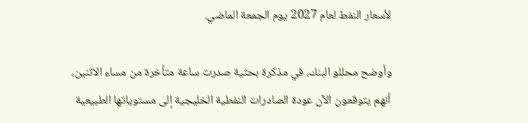لأسعار النفط لعام 2027 يوم الجمعة الماضي.

وأوضح محللو البنك، في مذكرة بحثية صدرت ساعة متأخرة من مساء الاثنين، أنهم يتوقعون الآن عودة الصادرات النفطية الخليجية إلى مستوياتها الطبيعية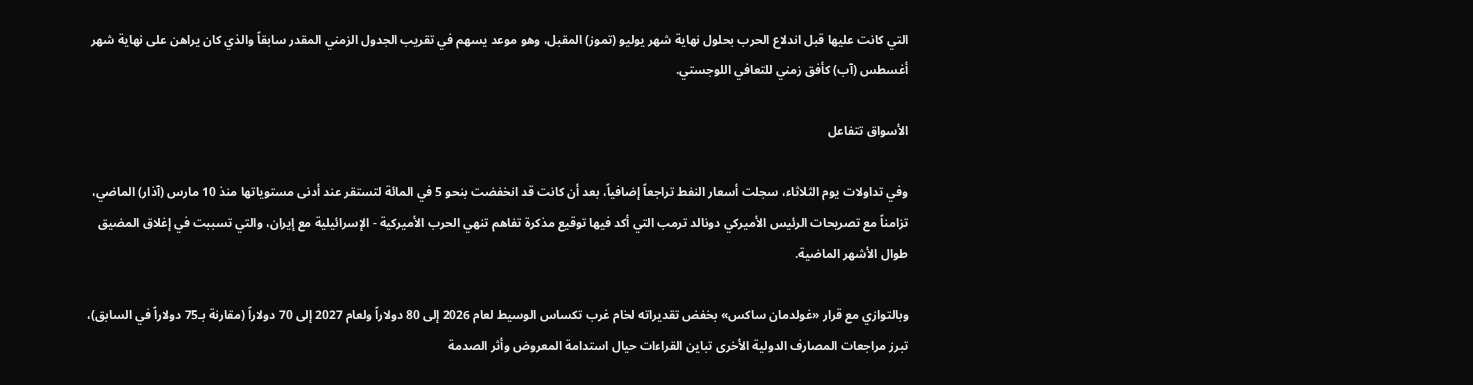التي كانت عليها قبل اندلاع الحرب بحلول نهاية شهر يوليو (تموز) المقبل، وهو موعد يسهم في تقريب الجدول الزمني المقدر سابقاً والذي كان يراهن على نهاية شهر أغسطس (آب) كأفق زمني للتعافي اللوجستي.

الأسواق تتفاعل

وفي تداولات يوم الثلاثاء، سجلت أسعار النفط تراجعاً إضافياً، بعد أن كانت قد انخفضت بنحو 5 في المائة لتستقر عند أدنى مستوياتها منذ 10 مارس (آذار) الماضي، تزامناً مع تصريحات الرئيس الأميركي دونالد ترمب التي أكد فيها توقيع مذكرة تفاهم تنهي الحرب الأميركية - الإسرائيلية مع إيران، والتي تسببت في إغلاق المضيق طوال الأشهر الماضية.

وبالتوازي مع قرار «غولدمان ساكس» بخفض تقديراته لخام غرب تكساس الوسيط لعام 2026 إلى 80 دولاراً ولعام 2027 إلى 70 دولاراً (مقارنة بـ75 دولاراً في السابق)، تبرز مراجعات المصارف الدولية الأخرى تباين القراءات حيال استدامة المعروض وأثر الصدمة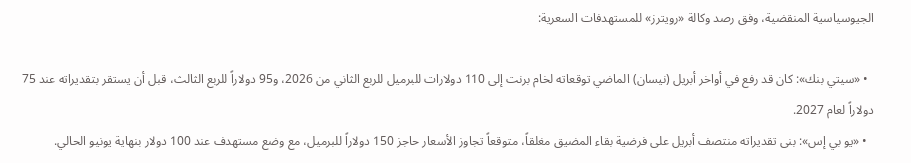الجيوسياسية المنقضية، وفق رصد وكالة «رويترز» للمستهدفات السعرية:

  • «سيتي بنك»: كان قد رفع في أواخر أبريل (نيسان) الماضي توقعاته لخام برنت إلى 110 دولارات للبرميل للربع الثاني من 2026، و95 دولاراً للربع الثالث، قبل أن يستقر بتقديراته عند 75 دولاراً لعام 2027.
  • «يو بي إس»: بنى تقديراته منتصف أبريل على فرضية بقاء المضيق مغلقاً، متوقعاً تجاوز الأسعار حاجز 150 دولاراً للبرميل، مع وضع مستهدف عند 100 دولار بنهاية يونيو الحالي.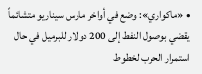• «ماكواري»: وضع في أواخر مارس سيناريو متشائماً يقضي بوصول النفط إلى 200 دولار للبرميل في حال استمرار الحرب لخطوط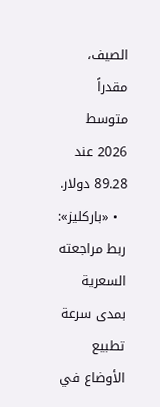الصيف، مقدراً متوسط 2026 عند 89.28 دولار.
  • «باركليز»: ربط مراجعته السعرية بمدى سرعة تطبيع الأوضاع في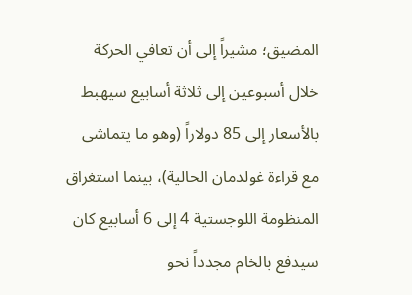المضيق؛ مشيراً إلى أن تعافي الحركة خلال أسبوعين إلى ثلاثة أسابيع سيهبط بالأسعار إلى 85 دولاراً (وهو ما يتماشى مع قراءة غولدمان الحالية)، بينما استغراق المنظومة اللوجستية 4 إلى 6 أسابيع كان سيدفع بالخام مجدداً نحو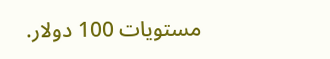مستويات 100 دولار.